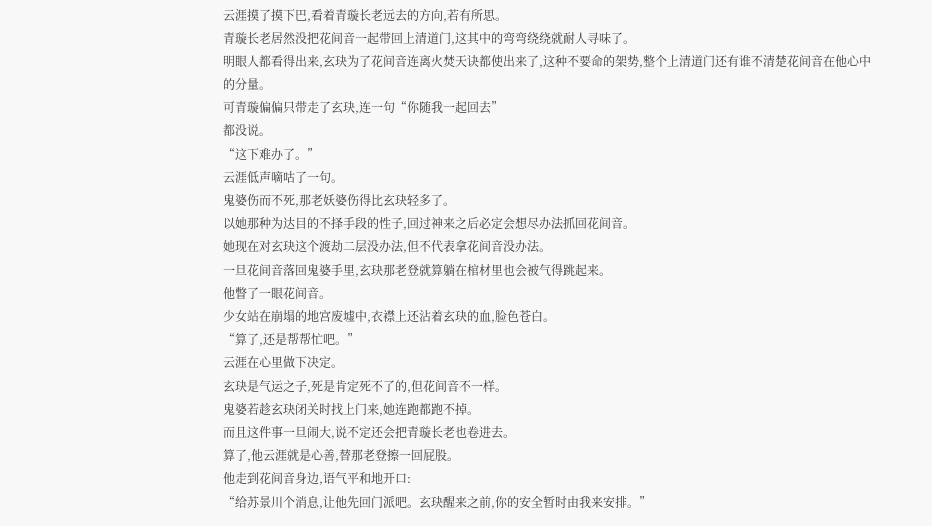云涯摸了摸下巴,看着青璇长老远去的方向,若有所思。
青璇长老居然没把花间音一起带回上清道门,这其中的弯弯绕绕就耐人寻味了。
明眼人都看得出来,玄玦为了花间音连离火焚天诀都使出来了,这种不要命的架势,整个上清道门还有谁不清楚花间音在他心中的分量。
可青璇偏偏只带走了玄玦,连一句“你随我一起回去”
都没说。
“这下难办了。”
云涯低声嘀咕了一句。
鬼婆伤而不死,那老妖婆伤得比玄玦轻多了。
以她那种为达目的不择手段的性子,回过神来之后必定会想尽办法抓回花间音。
她现在对玄玦这个渡劫二层没办法,但不代表拿花间音没办法。
一旦花间音落回鬼婆手里,玄玦那老登就算躺在棺材里也会被气得跳起来。
他瞥了一眼花间音。
少女站在崩塌的地宫废墟中,衣襟上还沾着玄玦的血,脸色苍白。
“算了,还是帮帮忙吧。”
云涯在心里做下决定。
玄玦是气运之子,死是肯定死不了的,但花间音不一样。
鬼婆若趁玄玦闭关时找上门来,她连跑都跑不掉。
而且这件事一旦闹大,说不定还会把青璇长老也卷进去。
算了,他云涯就是心善,替那老登擦一回屁股。
他走到花间音身边,语气平和地开口:
“给苏景川个消息,让他先回门派吧。玄玦醒来之前,你的安全暂时由我来安排。”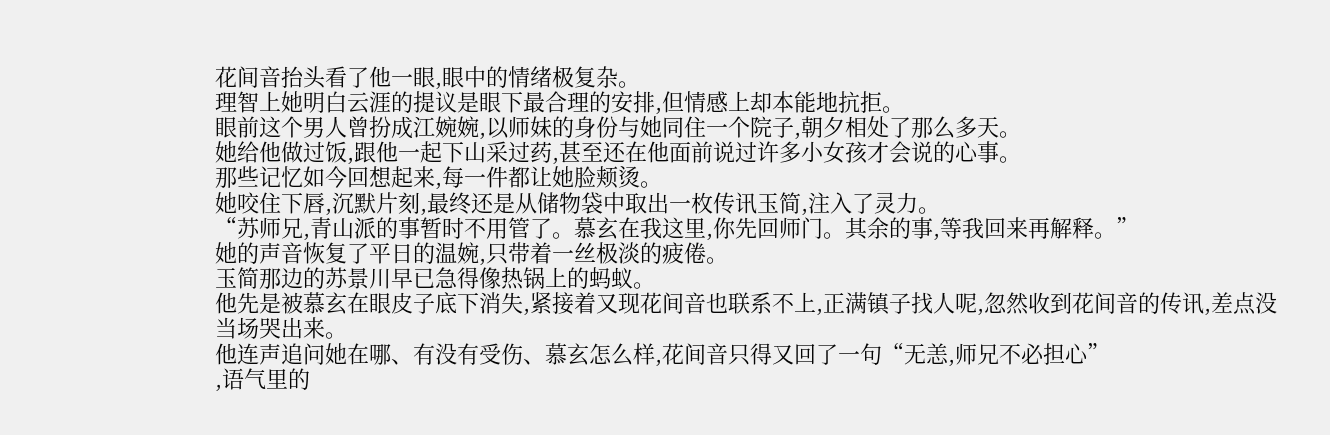花间音抬头看了他一眼,眼中的情绪极复杂。
理智上她明白云涯的提议是眼下最合理的安排,但情感上却本能地抗拒。
眼前这个男人曾扮成江婉婉,以师妹的身份与她同住一个院子,朝夕相处了那么多天。
她给他做过饭,跟他一起下山采过药,甚至还在他面前说过许多小女孩才会说的心事。
那些记忆如今回想起来,每一件都让她脸颊烫。
她咬住下唇,沉默片刻,最终还是从储物袋中取出一枚传讯玉简,注入了灵力。
“苏师兄,青山派的事暂时不用管了。慕玄在我这里,你先回师门。其余的事,等我回来再解释。”
她的声音恢复了平日的温婉,只带着一丝极淡的疲倦。
玉简那边的苏景川早已急得像热锅上的蚂蚁。
他先是被慕玄在眼皮子底下消失,紧接着又现花间音也联系不上,正满镇子找人呢,忽然收到花间音的传讯,差点没当场哭出来。
他连声追问她在哪、有没有受伤、慕玄怎么样,花间音只得又回了一句“无恙,师兄不必担心”
,语气里的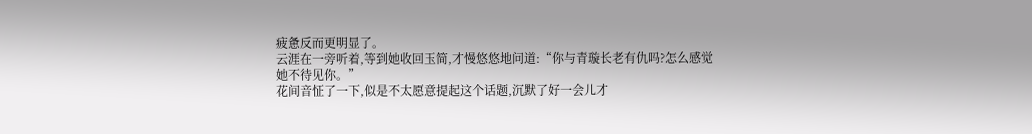疲惫反而更明显了。
云涯在一旁听着,等到她收回玉简,才慢悠悠地问道:“你与青璇长老有仇吗?怎么感觉她不待见你。”
花间音怔了一下,似是不太愿意提起这个话题,沉默了好一会儿才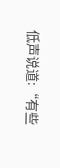低声说道:“有些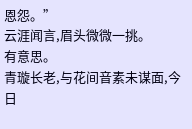恩怨。”
云涯闻言,眉头微微一挑。
有意思。
青璇长老,与花间音素未谋面,今日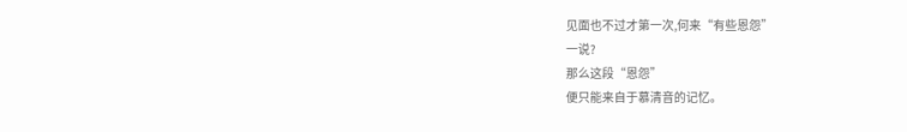见面也不过才第一次,何来“有些恩怨”
一说?
那么这段“恩怨”
便只能来自于慕清音的记忆。